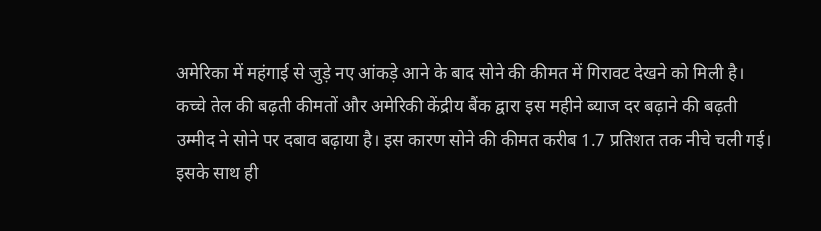अमेरिका में महंगाई से जुड़े नए आंकड़े आने के बाद सोने की कीमत में गिरावट देखने को मिली है। कच्चे तेल की बढ़ती कीमतों और अमेरिकी केंद्रीय बैंक द्वारा इस महीने ब्याज दर बढ़ाने की बढ़ती उम्मीद ने सोने पर दबाव बढ़ाया है। इस कारण सोने की कीमत करीब 1.7 प्रतिशत तक नीचे चली गई। इसके साथ ही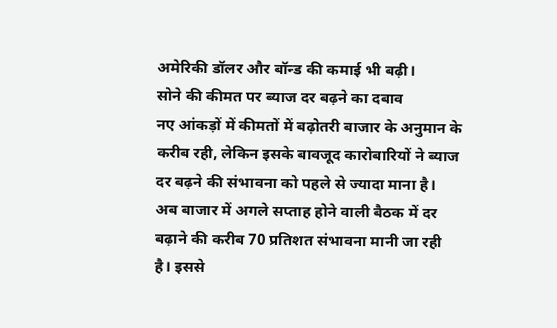अमेरिकी डॉलर और बॉन्ड की कमाई भी बढ़ी।
सोने की कीमत पर ब्याज दर बढ़ने का दबाव
नए आंकड़ों में कीमतों में बढ़ोतरी बाजार के अनुमान के करीब रही, लेकिन इसके बावजूद कारोबारियों ने ब्याज दर बढ़ने की संभावना को पहले से ज्यादा माना है। अब बाजार में अगले सप्ताह होने वाली बैठक में दर बढ़ाने की करीब 70 प्रतिशत संभावना मानी जा रही है। इससे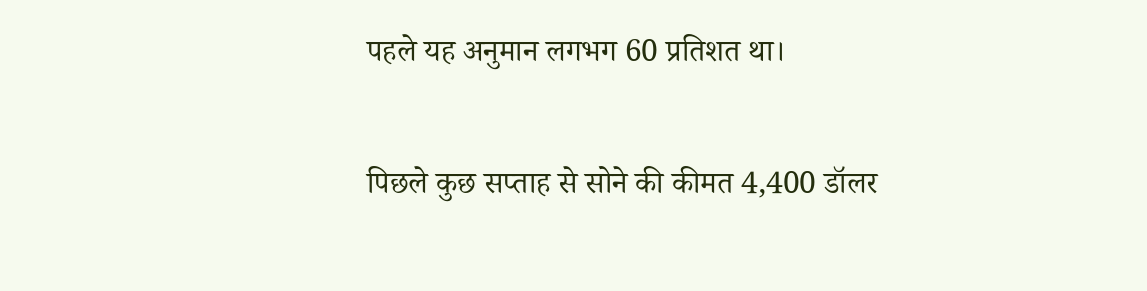पहले यह अनुमान लगभग 60 प्रतिशत था।

पिछले कुछ सप्ताह से सोने की कीमत 4,400 डॉलर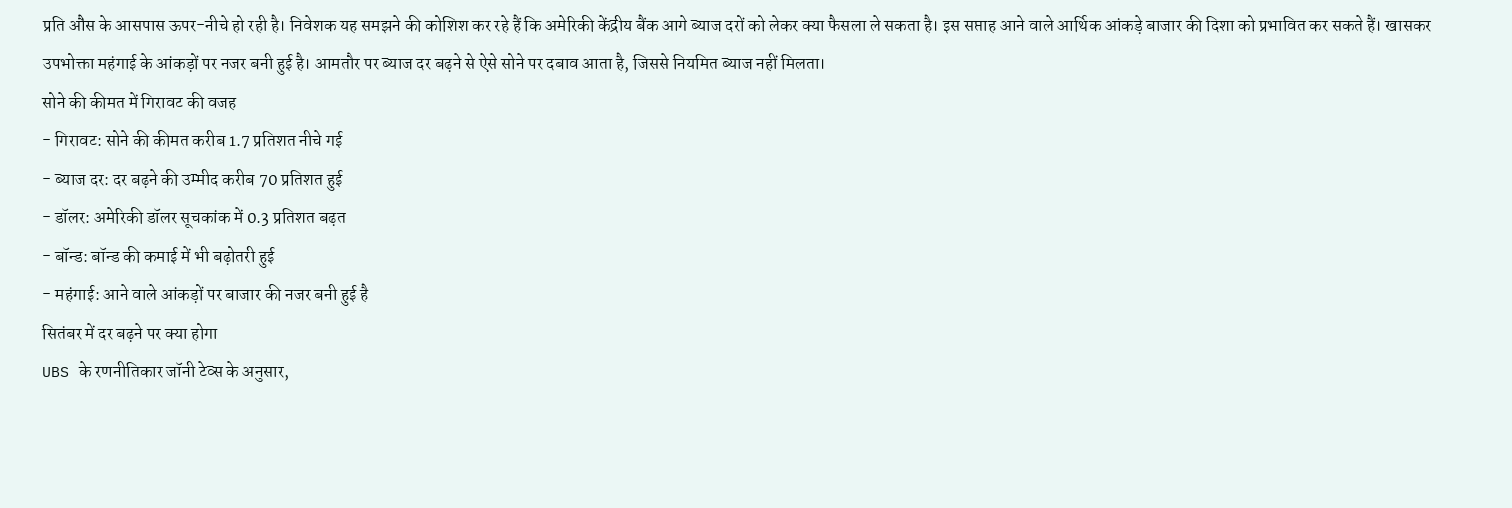प्रति औंस के आसपास ऊपर-नीचे हो रही है। निवेशक यह समझने की कोशिश कर रहे हैं कि अमेरिकी केंद्रीय बैंक आगे ब्याज दरों को लेकर क्या फैसला ले सकता है। इस सप्ताह आने वाले आर्थिक आंकड़े बाजार की दिशा को प्रभावित कर सकते हैं। खासकर उपभोक्ता महंगाई के आंकड़ों पर नजर बनी हुई है। आमतौर पर ब्याज दर बढ़ने से ऐसे सोने पर दबाव आता है, जिससे नियमित ब्याज नहीं मिलता।
सोने की कीमत में गिरावट की वजह
- गिरावट: सोने की कीमत करीब 1.7 प्रतिशत नीचे गई
- ब्याज दर: दर बढ़ने की उम्मीद करीब 70 प्रतिशत हुई
- डॉलर: अमेरिकी डॉलर सूचकांक में 0.3 प्रतिशत बढ़त
- बॉन्ड: बॉन्ड की कमाई में भी बढ़ोतरी हुई
- महंगाई: आने वाले आंकड़ों पर बाजार की नजर बनी हुई है
सितंबर में दर बढ़ने पर क्या होगा
UBS के रणनीतिकार जॉनी टेव्स के अनुसार,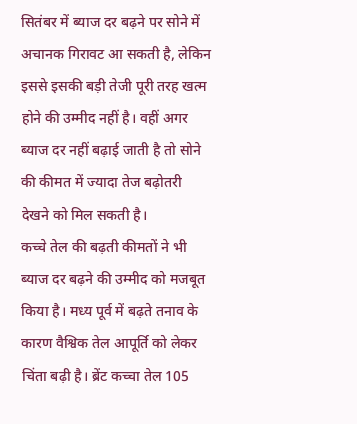सितंबर में ब्याज दर बढ़ने पर सोने में अचानक गिरावट आ सकती है, लेकिन इससे इसकी बड़ी तेजी पूरी तरह खत्म होने की उम्मीद नहीं है। वहीं अगर ब्याज दर नहीं बढ़ाई जाती है तो सोने की कीमत में ज्यादा तेज बढ़ोतरी देखने को मिल सकती है।
कच्चे तेल की बढ़ती कीमतों ने भी ब्याज दर बढ़ने की उम्मीद को मजबूत किया है। मध्य पूर्व में बढ़ते तनाव के कारण वैश्विक तेल आपूर्ति को लेकर चिंता बढ़ी है। ब्रेंट कच्चा तेल 105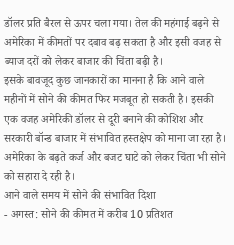डॉलर प्रति बैरल से ऊपर चला गया। तेल की महंगाई बढ़ने से अमेरिका में कीमतों पर दबाव बढ़ सकता है और इसी वजह से ब्याज दरों को लेकर बाजार की चिंता बढ़ी है।
इसके बावजूद कुछ जानकारों का मानना है कि आने वाले महीनों में सोने की कीमत फिर मजबूत हो सकती है। इसकी एक वजह अमेरिकी डॉलर से दूरी बनाने की कोशिश और सरकारी बॉन्ड बाजार में संभावित हस्तक्षेप को माना जा रहा है। अमेरिका के बढ़ते कर्ज और बजट घाटे को लेकर चिंता भी सोने को सहारा दे रही है।
आने वाले समय में सोने की संभावित दिशा
- अगस्त: सोने की कीमत में करीब 10 प्रतिशत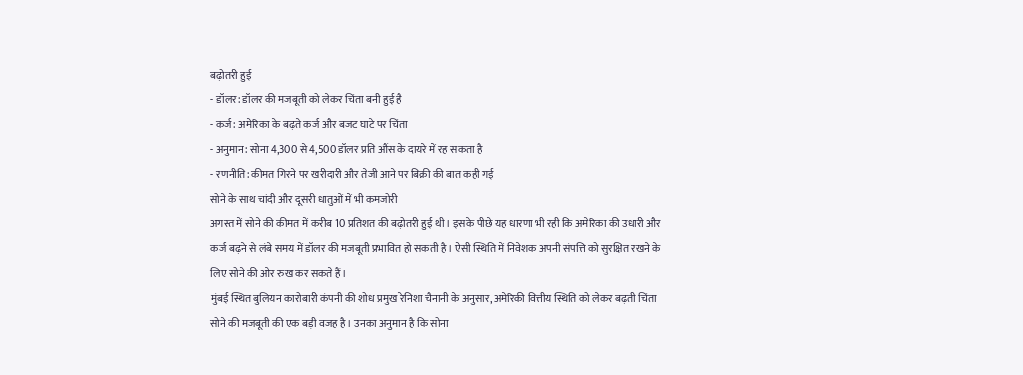बढ़ोतरी हुई
- डॉलर: डॉलर की मजबूती को लेकर चिंता बनी हुई है
- कर्ज: अमेरिका के बढ़ते कर्ज और बजट घाटे पर चिंता
- अनुमान: सोना 4,300 से 4,500 डॉलर प्रति औंस के दायरे में रह सकता है
- रणनीति: कीमत गिरने पर खरीदारी और तेजी आने पर बिक्री की बात कही गई
सोने के साथ चांदी और दूसरी धातुओं में भी कमजोरी
अगस्त में सोने की कीमत में करीब 10 प्रतिशत की बढ़ोतरी हुई थी। इसके पीछे यह धारणा भी रही कि अमेरिका की उधारी और कर्ज बढ़ने से लंबे समय में डॉलर की मजबूती प्रभावित हो सकती है। ऐसी स्थिति में निवेशक अपनी संपत्ति को सुरक्षित रखने के लिए सोने की ओर रुख कर सकते हैं।
मुंबई स्थित बुलियन कारोबारी कंपनी की शोध प्रमुख रेनिशा चैनानी के अनुसार, अमेरिकी वित्तीय स्थिति को लेकर बढ़ती चिंता सोने की मजबूती की एक बड़ी वजह है। उनका अनुमान है कि सोना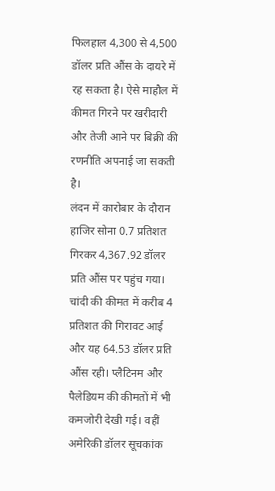फिलहाल 4,300 से 4,500 डॉलर प्रति औंस के दायरे में रह सकता है। ऐसे माहौल में कीमत गिरने पर खरीदारी और तेजी आने पर बिक्री की रणनीति अपनाई जा सकती है।
लंदन में कारोबार के दौरान हाजिर सोना 0.7 प्रतिशत गिरकर 4,367.92 डॉलर प्रति औंस पर पहुंच गया। चांदी की कीमत में करीब 4 प्रतिशत की गिरावट आई और यह 64.53 डॉलर प्रति औंस रही। प्लैटिनम और पैलेडियम की कीमतों में भी कमजोरी देखी गई। वहीं अमेरिकी डॉलर सूचकांक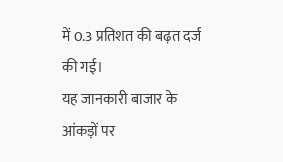में 0.3 प्रतिशत की बढ़त दर्ज की गई।
यह जानकारी बाजार के आंकड़ों पर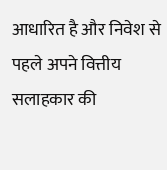आधारित है और निवेश से पहले अपने वित्तीय सलाहकार की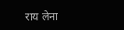राय लेना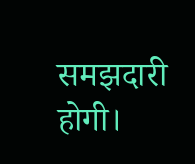समझदारी होगी।